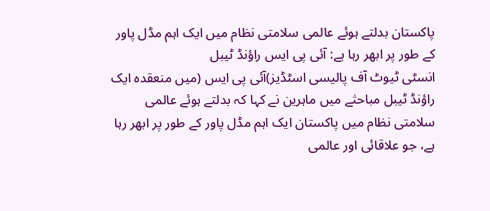پاکستان بدلتے ہوئے عالمی سلامتی نظام میں ایک اہم مڈل پاور کے طور پر ابھر رہا ہے: آئی پی ایس راؤنڈ ٹیبل
انسٹی ٹیوٹ آف پالیسی اسٹڈیز)آئی پی ایس (میں منعقدہ ایک راؤنڈ ٹیبل مباحثے میں ماہرین نے کہا کہ بدلتے ہوئے عالمی سلامتی نظام میں پاکستان ایک اہم مڈل پاور کے طور پر ابھر رہا ہے، جو علاقائی اور عالمی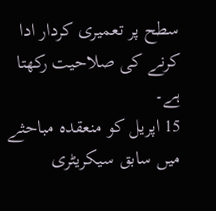سطح پر تعمیری کردار ادا کرنے کی صلاحیت رکھتا ہے۔
15 اپریل کو منعقدہ مباحثے میں سابق سیکریٹری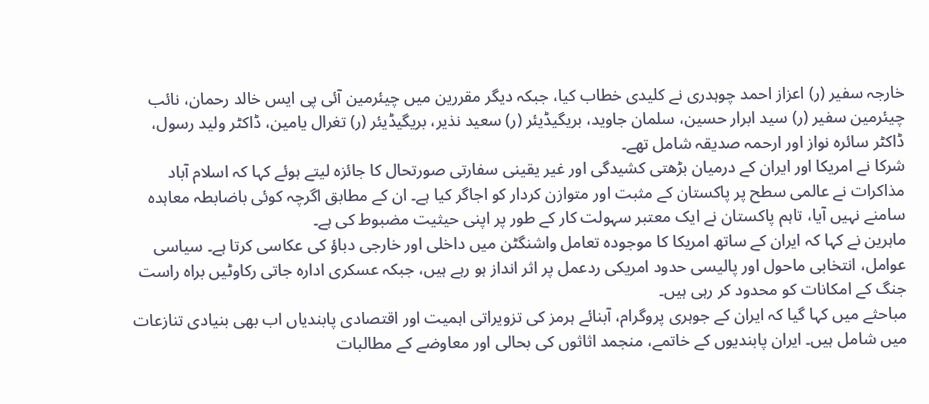خارجہ سفیر (ر) اعزاز احمد چوہدری نے کلیدی خطاب کیا، جبکہ دیگر مقررین میں چیئرمین آئی پی ایس خالد رحمان، نائب چیئرمین سفیر (ر) سید ابرار حسین، سلمان جاوید، بریگیڈیئر (ر) سعید نذیر، بریگیڈیئر (ر) تغرال یامین، ڈاکٹر ولید رسول، ڈاکٹر سائرہ نواز اور ارحمہ صدیقہ شامل تھے۔
شرکا نے امریکا اور ایران کے درمیان بڑھتی کشیدگی اور غیر یقینی سفارتی صورتحال کا جائزہ لیتے ہوئے کہا کہ اسلام آباد مذاکرات نے عالمی سطح پر پاکستان کے مثبت اور متوازن کردار کو اجاگر کیا ہے۔ ان کے مطابق اگرچہ کوئی باضابطہ معاہدہ سامنے نہیں آیا، تاہم پاکستان نے ایک معتبر سہولت کار کے طور پر اپنی حیثیت مضبوط کی ہے۔
ماہرین نے کہا کہ ایران کے ساتھ امریکا کا موجودہ تعامل واشنگٹن میں داخلی اور خارجی دباؤ کی عکاسی کرتا ہے۔ سیاسی عوامل، انتخابی ماحول اور پالیسی حدود امریکی ردعمل پر اثر انداز ہو رہے ہیں، جبکہ عسکری ادارہ جاتی رکاوٹیں براہ راست جنگ کے امکانات کو محدود کر رہی ہیں۔
مباحثے میں کہا گیا کہ ایران کے جوہری پروگرام، آبنائے ہرمز کی تزویراتی اہمیت اور اقتصادی پابندیاں اب بھی بنیادی تنازعات میں شامل ہیں۔ ایران پابندیوں کے خاتمے، منجمد اثاثوں کی بحالی اور معاوضے کے مطالبات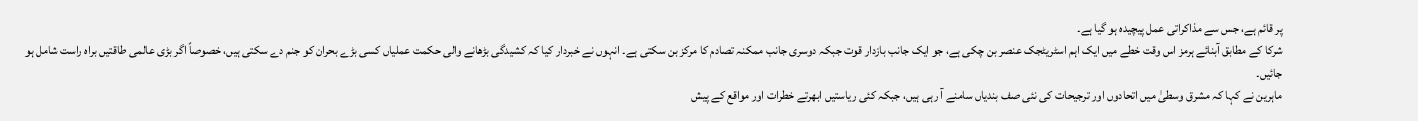پر قائم ہے، جس سے مذاکراتی عمل پیچیدہ ہو گیا ہے۔
شرکا کے مطابق آبنائے ہرمز اس وقت خطے میں ایک اہم اسٹریٹجک عنصر بن چکی ہے، جو ایک جانب بازدار قوت جبکہ دوسری جانب ممکنہ تصادم کا مرکز بن سکتی ہے۔ انہوں نے خبردار کیا کہ کشیدگی بڑھانے والی حکمت عملیاں کسی بڑے بحران کو جنم دے سکتی ہیں، خصوصاً اگر بڑی عالمی طاقتیں براہ راست شامل ہو جائیں۔
ماہرین نے کہا کہ مشرق وسطیٰ میں اتحادوں اور ترجیحات کی نئی صف بندیاں سامنے آ رہی ہیں، جبکہ کئی ریاستیں ابھرتے خطرات اور مواقع کے پیش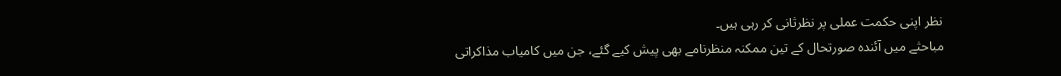نظر اپنی حکمت عملی پر نظرثانی کر رہی ہیں۔
مباحثے میں آئندہ صورتحال کے تین ممکنہ منظرنامے بھی پیش کیے گئے، جن میں کامیاب مذاکراتی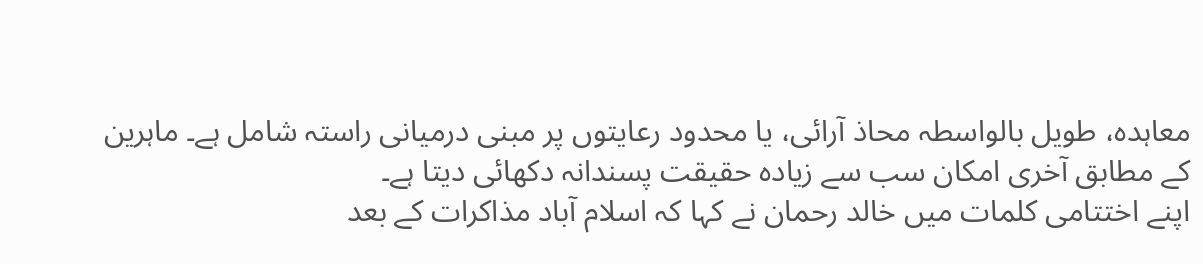معاہدہ، طویل بالواسطہ محاذ آرائی، یا محدود رعایتوں پر مبنی درمیانی راستہ شامل ہے۔ ماہرین کے مطابق آخری امکان سب سے زیادہ حقیقت پسندانہ دکھائی دیتا ہے۔
اپنے اختتامی کلمات میں خالد رحمان نے کہا کہ اسلام آباد مذاکرات کے بعد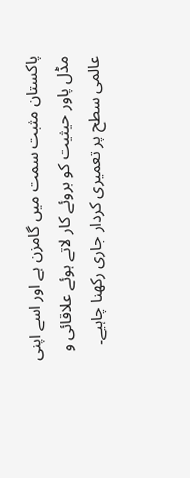پاکستان مثبت سمت میں گامزن ہے اور اسے اپنی مڈل پاور حیثیت کو بروئے کار لاتے ہوئے علاقائی و عالمی سطح پر تعمیری کردار جاری رکھنا چاہیے۔